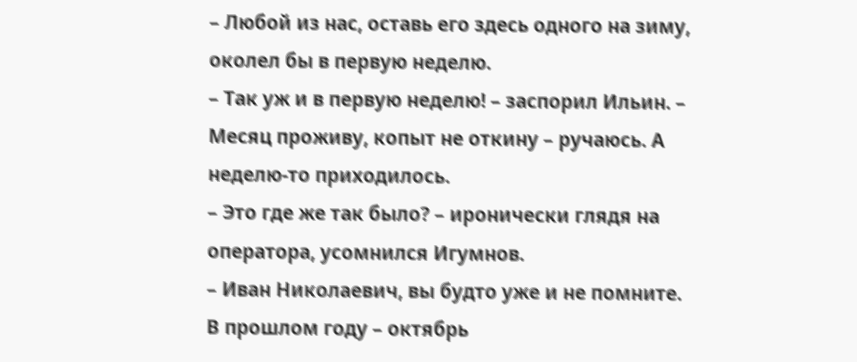– Любой из нас, оставь его здесь одного на зиму, околел бы в первую неделю.
– Так уж и в первую неделю! – заспорил Ильин. – Месяц проживу, копыт не откину – ручаюсь. А неделю-то приходилось.
– Это где же так было? – иронически глядя на оператора, усомнился Игумнов.
– Иван Николаевич, вы будто уже и не помните. В прошлом году – октябрь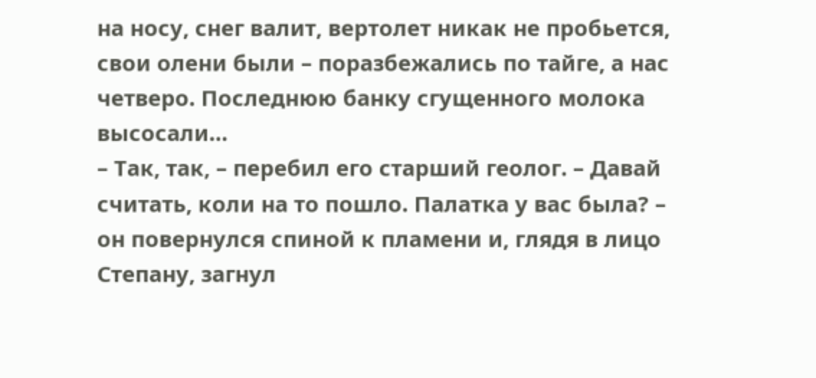на носу, снег валит, вертолет никак не пробьется, свои олени были – поразбежались по тайге, а нас четверо. Последнюю банку сгущенного молока высосали…
– Так, так, – перебил его старший геолог. – Давай считать, коли на то пошло. Палатка у вас была? – он повернулся спиной к пламени и, глядя в лицо Степану, загнул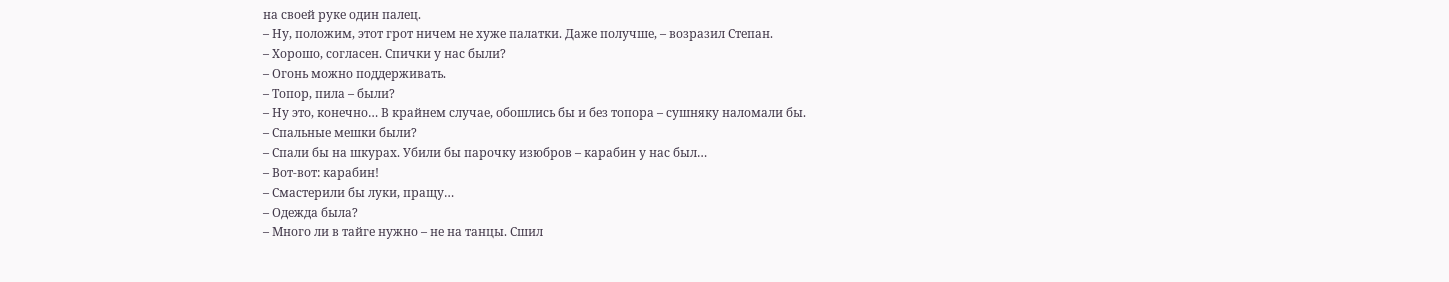на своей руке один палец.
– Ну, положим, этот грот ничем не хуже палатки. Даже получше, – возразил Степан.
– Хорошо, согласен. Спички у нас были?
– Огонь можно поддерживать.
– Топор, пила – были?
– Ну это, конечно… В крайнем случае, обошлись бы и без топора – сушняку наломали бы.
– Спальные мешки были?
– Спали бы на шкурах. Убили бы парочку изюбров – карабин у нас был…
– Вот-вот: карабин!
– Смастерили бы луки, пращу…
– Одежда была?
– Много ли в тайге нужно – не на танцы. Сшил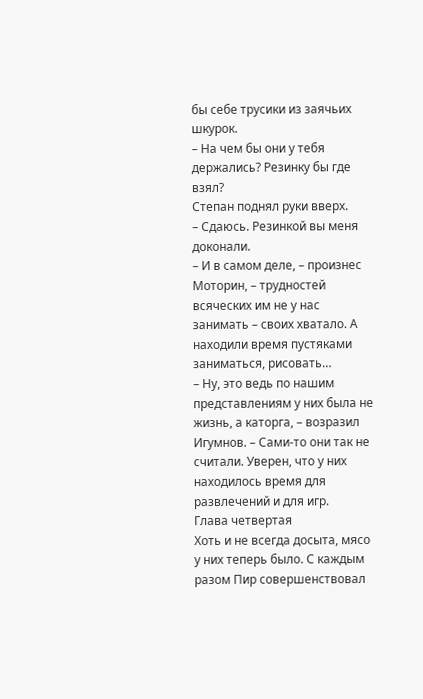бы себе трусики из заячьих шкурок.
– На чем бы они у тебя держались? Резинку бы где взял?
Степан поднял руки вверх.
– Сдаюсь. Резинкой вы меня доконали.
– И в самом деле, – произнес Моторин, – трудностей всяческих им не у нас занимать – своих хватало. А находили время пустяками заниматься, рисовать…
– Ну, это ведь по нашим представлениям у них была не жизнь, а каторга, – возразил Игумнов. – Сами-то они так не считали. Уверен, что у них находилось время для развлечений и для игр.
Глава четвертая
Хоть и не всегда досыта, мясо у них теперь было. С каждым разом Пир совершенствовал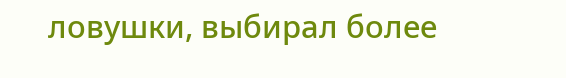ловушки, выбирал более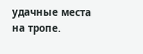удачные места на тропе.